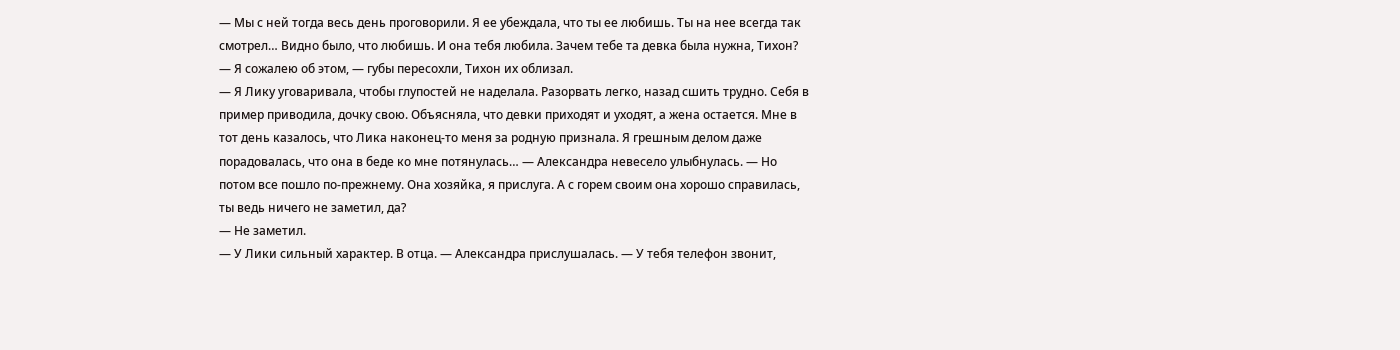— Мы с ней тогда весь день проговорили. Я ее убеждала, что ты ее любишь. Ты на нее всегда так смотрел… Видно было, что любишь. И она тебя любила. Зачем тебе та девка была нужна, Тихон?
— Я сожалею об этом, — губы пересохли, Тихон их облизал.
— Я Лику уговаривала, чтобы глупостей не наделала. Разорвать легко, назад сшить трудно. Себя в пример приводила, дочку свою. Объясняла, что девки приходят и уходят, а жена остается. Мне в тот день казалось, что Лика наконец-то меня за родную признала. Я грешным делом даже порадовалась, что она в беде ко мне потянулась… — Александра невесело улыбнулась. — Но потом все пошло по-прежнему. Она хозяйка, я прислуга. А с горем своим она хорошо справилась, ты ведь ничего не заметил, да?
— Не заметил.
— У Лики сильный характер. В отца. — Александра прислушалась. — У тебя телефон звонит,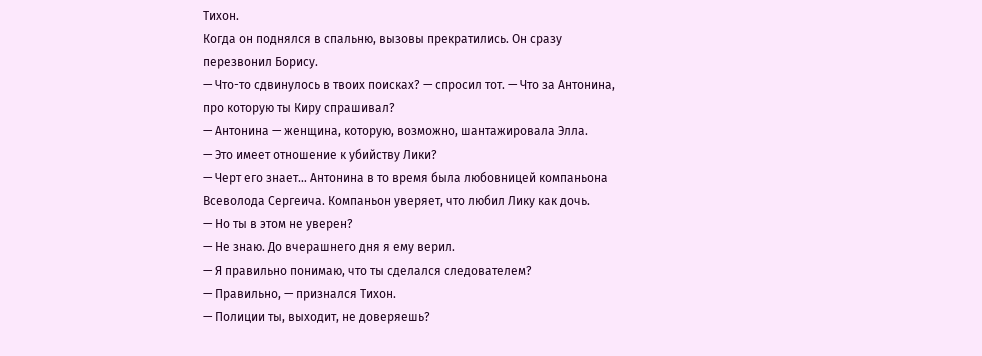Тихон.
Когда он поднялся в спальню, вызовы прекратились. Он сразу перезвонил Борису.
— Что-то сдвинулось в твоих поисках? — спросил тот. — Что за Антонина, про которую ты Киру спрашивал?
— Антонина — женщина, которую, возможно, шантажировала Элла.
— Это имеет отношение к убийству Лики?
— Черт его знает… Антонина в то время была любовницей компаньона Всеволода Сергеича. Компаньон уверяет, что любил Лику как дочь.
— Но ты в этом не уверен?
— Не знаю. До вчерашнего дня я ему верил.
— Я правильно понимаю, что ты сделался следователем?
— Правильно, — признался Тихон.
— Полиции ты, выходит, не доверяешь?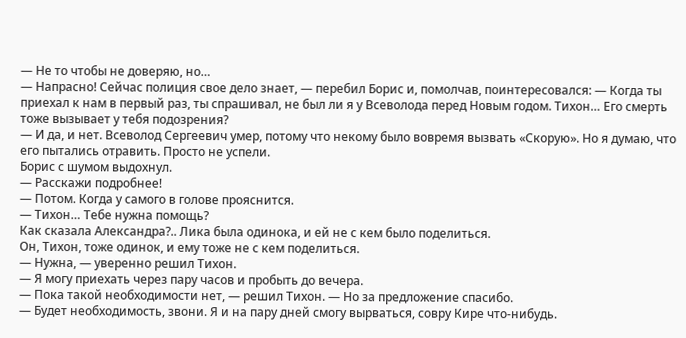— Не то чтобы не доверяю, но…
— Напрасно! Сейчас полиция свое дело знает, — перебил Борис и, помолчав, поинтересовался: — Когда ты приехал к нам в первый раз, ты спрашивал, не был ли я у Всеволода перед Новым годом. Тихон… Его смерть тоже вызывает у тебя подозрения?
— И да, и нет. Всеволод Сергеевич умер, потому что некому было вовремя вызвать «Скорую». Но я думаю, что его пытались отравить. Просто не успели.
Борис с шумом выдохнул.
— Расскажи подробнее!
— Потом. Когда у самого в голове прояснится.
— Тихон… Тебе нужна помощь?
Как сказала Александра?.. Лика была одинока, и ей не с кем было поделиться.
Он, Тихон, тоже одинок, и ему тоже не с кем поделиться.
— Нужна, — уверенно решил Тихон.
— Я могу приехать через пару часов и пробыть до вечера.
— Пока такой необходимости нет, — решил Тихон. — Но за предложение спасибо.
— Будет необходимость, звони. Я и на пару дней смогу вырваться, совру Кире что-нибудь.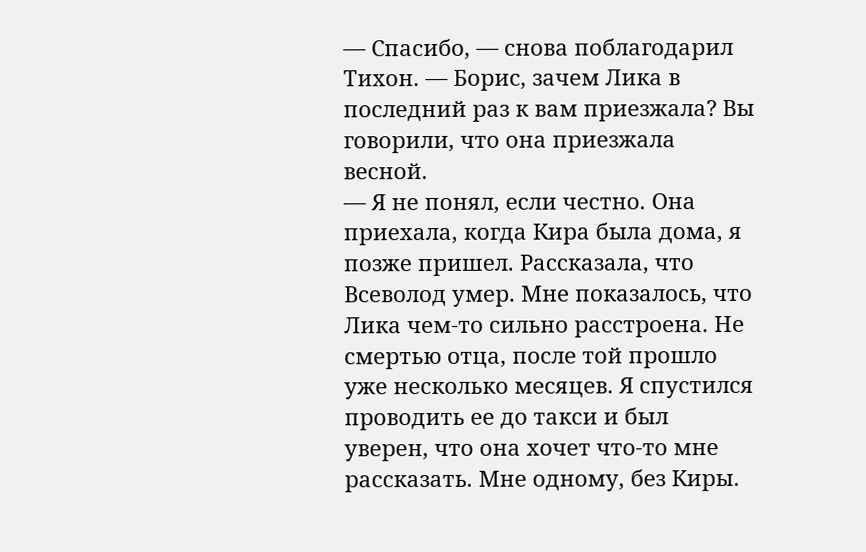— Спасибо, — снова поблагодарил Тихон. — Борис, зачем Лика в последний раз к вам приезжала? Вы говорили, что она приезжала весной.
— Я не понял, если честно. Она приехала, когда Кира была дома, я позже пришел. Рассказала, что Всеволод умер. Мне показалось, что Лика чем-то сильно расстроена. Не смертью отца, после той прошло уже несколько месяцев. Я спустился проводить ее до такси и был уверен, что она хочет что-то мне рассказать. Мне одному, без Киры.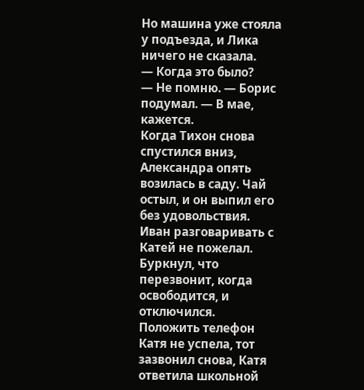Но машина уже стояла у подъезда, и Лика ничего не сказала.
— Когда это было?
— Не помню. — Борис подумал. — В мае, кажется.
Когда Тихон снова спустился вниз, Александра опять возилась в саду. Чай остыл, и он выпил его без удовольствия.
Иван разговаривать с Катей не пожелал. Буркнул, что перезвонит, когда освободится, и отключился.
Положить телефон Катя не успела, тот зазвонил снова, Катя ответила школьной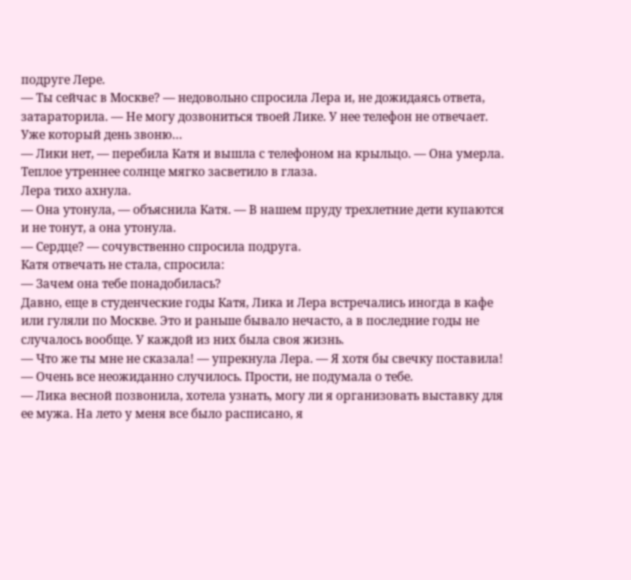подруге Лере.
— Ты сейчас в Москве? — недовольно спросила Лера и, не дожидаясь ответа, затараторила. — Не могу дозвониться твоей Лике. У нее телефон не отвечает. Уже который день звоню…
— Лики нет, — перебила Катя и вышла с телефоном на крыльцо. — Она умерла.
Теплое утреннее солнце мягко засветило в глаза.
Лера тихо ахнула.
— Она утонула, — объяснила Катя. — В нашем пруду трехлетние дети купаются и не тонут, а она утонула.
— Сердце? — сочувственно спросила подруга.
Катя отвечать не стала, спросила:
— Зачем она тебе понадобилась?
Давно, еще в студенческие годы Катя, Лика и Лера встречались иногда в кафе или гуляли по Москве. Это и раньше бывало нечасто, а в последние годы не случалось вообще. У каждой из них была своя жизнь.
— Что же ты мне не сказала! — упрекнула Лера. — Я хотя бы свечку поставила!
— Очень все неожиданно случилось. Прости, не подумала о тебе.
— Лика весной позвонила, хотела узнать, могу ли я организовать выставку для ее мужа. На лето у меня все было расписано, я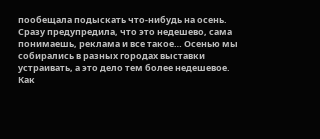пообещала подыскать что-нибудь на осень. Сразу предупредила, что это недешево, сама понимаешь, реклама и все такое… Осенью мы собирались в разных городах выставки устраивать, а это дело тем более недешевое.
Как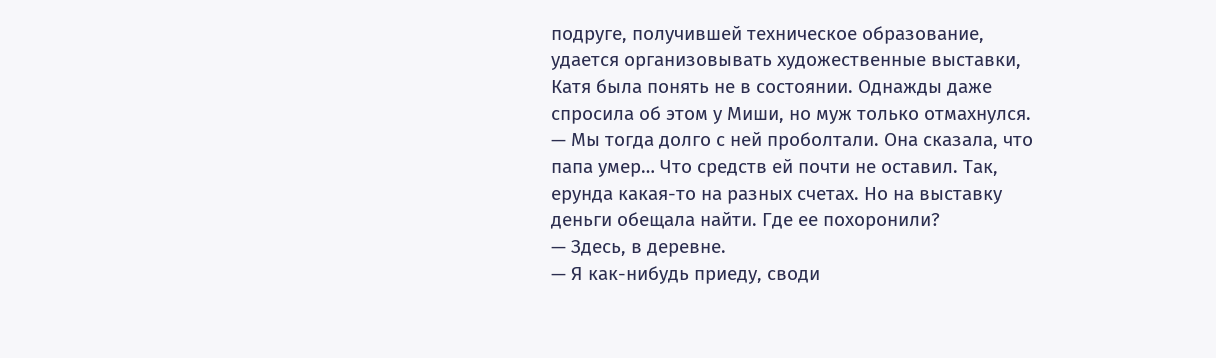подруге, получившей техническое образование, удается организовывать художественные выставки, Катя была понять не в состоянии. Однажды даже спросила об этом у Миши, но муж только отмахнулся.
— Мы тогда долго с ней проболтали. Она сказала, что папа умер… Что средств ей почти не оставил. Так, ерунда какая-то на разных счетах. Но на выставку деньги обещала найти. Где ее похоронили?
— Здесь, в деревне.
— Я как-нибудь приеду, своди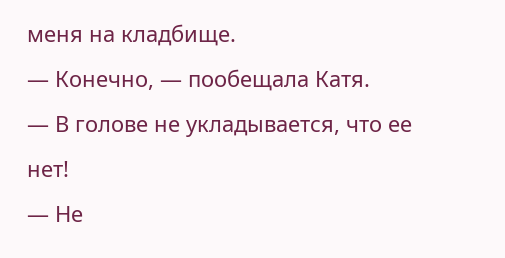меня на кладбище.
— Конечно, — пообещала Катя.
— В голове не укладывается, что ее нет!
— Не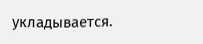укладывается.